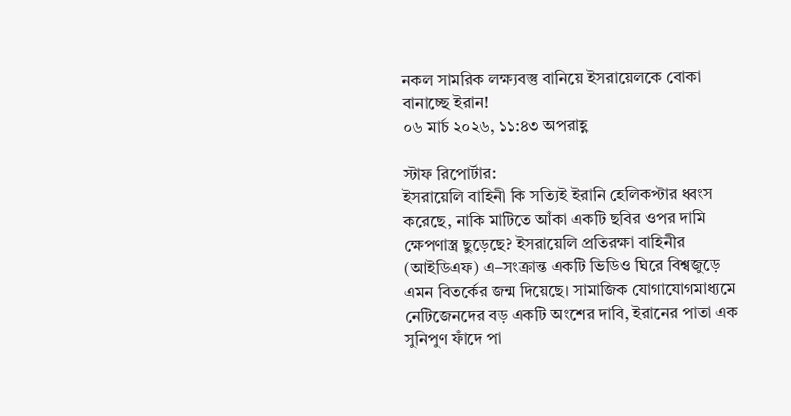নকল সামরিক লক্ষ্যবস্তু বানিয়ে ইসরায়েলকে বোকা বানাচ্ছে ইরান!
০৬ মার্চ ২০২৬, ১১:৪৩ অপরাহ্ণ

স্টাফ রিপোর্টার:
ইসরায়েলি বাহিনী কি সত্যিই ইরানি হেলিকপ্টার ধ্বংস করেছে, নাকি মাটিতে আঁকা একটি ছবির ওপর দামি ক্ষেপণাস্ত্র ছুড়েছে? ইসরায়েলি প্রতিরক্ষা বাহিনীর (আইডিএফ) এ–সংক্রান্ত একটি ভিডিও ঘিরে বিশ্বজুড়ে এমন বিতর্কের জন্ম দিয়েছে। সামাজিক যোগাযোগমাধ্যমে নেটিজেনদের বড় একটি অংশের দাবি, ইরানের পাতা এক সুনিপুণ ফাঁদে পা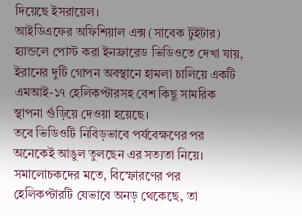দিয়েছে ইসরায়েল।
আইডিএফের অফিশিয়াল এক্স (সাবেক টুইটার) হ্যান্ডলে পোস্ট করা ইনফ্রারেড ভিডিওতে দেখা যায়, ইরানের দুটি গোপন অবস্থানে হামলা চালিয়ে একটি এমআই-১৭ হেলিকপ্টারসহ বেশ কিছু সামরিক স্থাপনা গুঁড়িয়ে দেওয়া হয়েছে।
তবে ভিডিওটি নিবিড়ভাবে পর্যবেক্ষণের পর অনেকেই আঙুল তুলছেন এর সত্যতা নিয়ে। সমালোচকদের মতে, বিস্ফোরণের পর হেলিকপ্টারটি যেভাবে অনড় থেকেছে, তা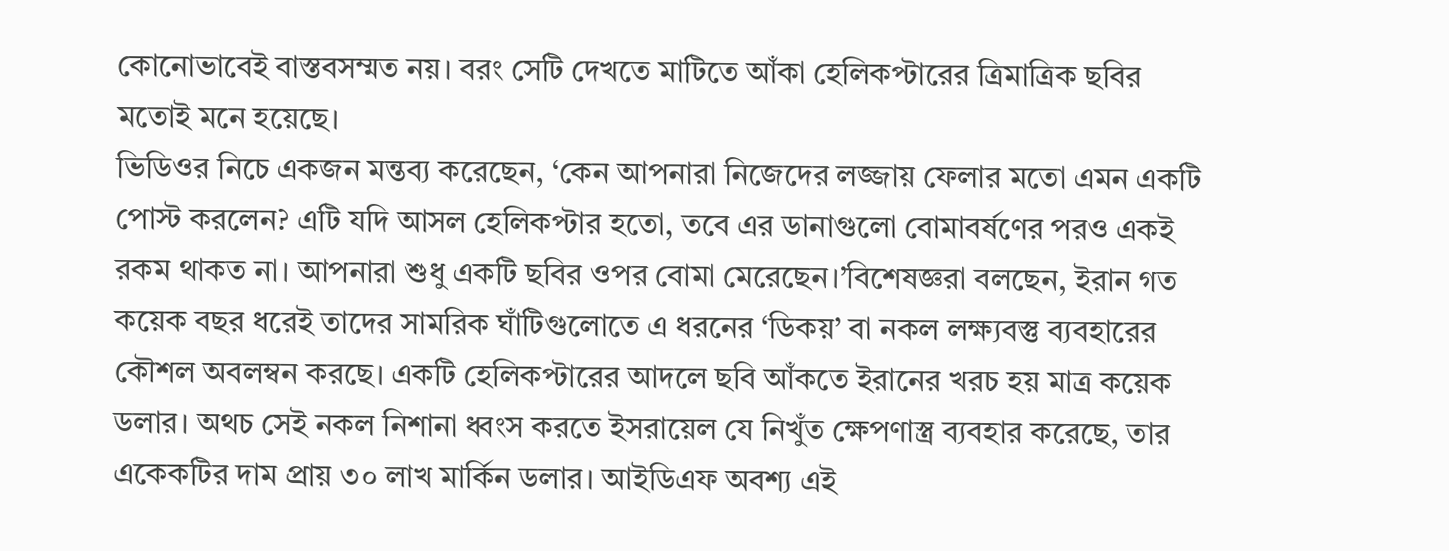কোনোভাবেই বাস্তবসম্মত নয়। বরং সেটি দেখতে মাটিতে আঁকা হেলিকপ্টারের ত্রিমাত্রিক ছবির মতোই মনে হয়েছে।
ভিডিওর নিচে একজন মন্তব্য করেছেন, ‘কেন আপনারা নিজেদের লজ্জায় ফেলার মতো এমন একটি পোস্ট করলেন? এটি যদি আসল হেলিকপ্টার হতো, তবে এর ডানাগুলো বোমাবর্ষণের পরও একই রকম থাকত না। আপনারা শুধু একটি ছবির ওপর বোমা মেরেছেন।’বিশেষজ্ঞরা বলছেন, ইরান গত কয়েক বছর ধরেই তাদের সামরিক ঘাঁটিগুলোতে এ ধরনের ‘ডিকয়’ বা নকল লক্ষ্যবস্তু ব্যবহারের কৌশল অবলম্বন করছে। একটি হেলিকপ্টারের আদলে ছবি আঁকতে ইরানের খরচ হয় মাত্র কয়েক ডলার। অথচ সেই নকল নিশানা ধ্বংস করতে ইসরায়েল যে নিখুঁত ক্ষেপণাস্ত্র ব্যবহার করেছে, তার একেকটির দাম প্রায় ৩০ লাখ মার্কিন ডলার। আইডিএফ অবশ্য এই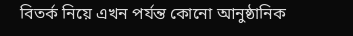বিতর্ক নিয়ে এখন পর্যন্ত কোনো আনুষ্ঠানিক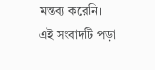মন্তব্য করেনি।
এই সংবাদটি পড়া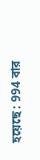হয়েছে : 994 বার